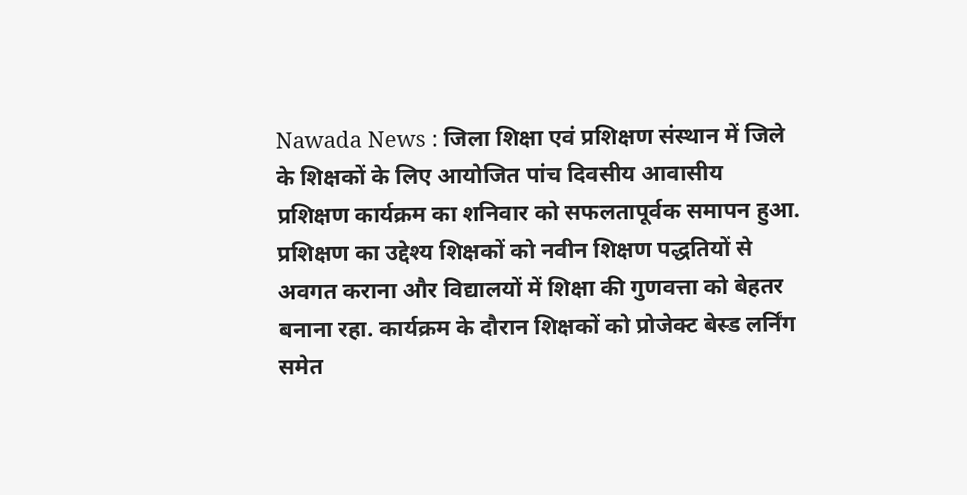Nawada News : जिला शिक्षा एवं प्रशिक्षण संस्थान में जिले के शिक्षकों के लिए आयोजित पांच दिवसीय आवासीय प्रशिक्षण कार्यक्रम का शनिवार को सफलतापूर्वक समापन हुआ. प्रशिक्षण का उद्देश्य शिक्षकों को नवीन शिक्षण पद्धतियों से अवगत कराना और विद्यालयों में शिक्षा की गुणवत्ता को बेहतर बनाना रहा. कार्यक्रम के दौरान शिक्षकों को प्रोजेक्ट बेस्ड लर्निंग समेत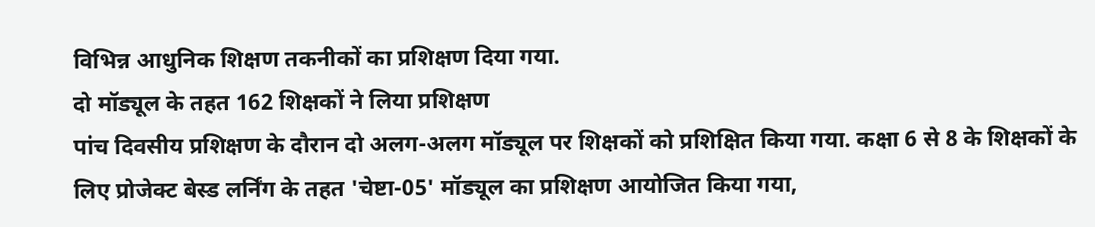विभिन्न आधुनिक शिक्षण तकनीकों का प्रशिक्षण दिया गया.
दो मॉड्यूल के तहत 162 शिक्षकों ने लिया प्रशिक्षण
पांच दिवसीय प्रशिक्षण के दौरान दो अलग-अलग मॉड्यूल पर शिक्षकों को प्रशिक्षित किया गया. कक्षा 6 से 8 के शिक्षकों के लिए प्रोजेक्ट बेस्ड लर्निंग के तहत 'चेष्टा-05' मॉड्यूल का प्रशिक्षण आयोजित किया गया,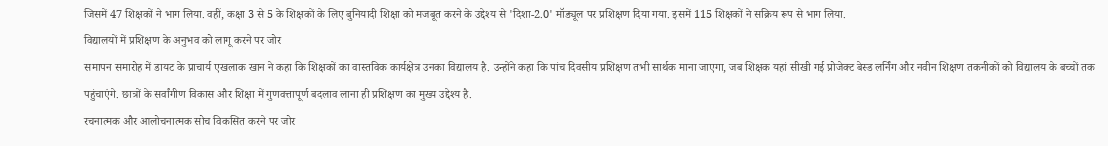जिसमें 47 शिक्षकों ने भाग लिया. वहीं, कक्षा 3 से 5 के शिक्षकों के लिए बुनियादी शिक्षा को मजबूत करने के उद्देश्य से 'दिशा-2.0' मॉड्यूल पर प्रशिक्षण दिया गया. इसमें 115 शिक्षकों ने सक्रिय रूप से भाग लिया.
विद्यालयों में प्रशिक्षण के अनुभव को लागू करने पर जोर
समापन समारोह में डायट के प्राचार्य एखलाक खान ने कहा कि शिक्षकों का वास्तविक कार्यक्षेत्र उनका विद्यालय है. उन्होंने कहा कि पांच दिवसीय प्रशिक्षण तभी सार्थक माना जाएगा, जब शिक्षक यहां सीखी गई प्रोजेक्ट बेस्ड लर्निंग और नवीन शिक्षण तकनीकों को विद्यालय के बच्चों तक पहुंचाएंगे. छात्रों के सर्वांगीण विकास और शिक्षा में गुणवत्तापूर्ण बदलाव लाना ही प्रशिक्षण का मुख्य उद्देश्य है.
रचनात्मक और आलोचनात्मक सोच विकसित करने पर जोर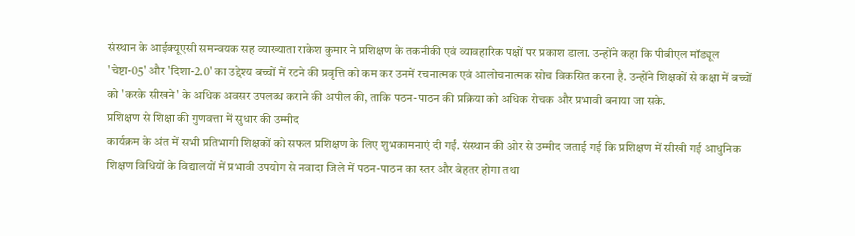संस्थान के आईक्यूएसी समन्वयक सह व्याख्याता राकेश कुमार ने प्रशिक्षण के तकनीकी एवं व्यावहारिक पक्षों पर प्रकाश डाला. उन्होंने कहा कि पीबीएल मॉड्यूल 'चेष्टा-05' और 'दिशा-2.0' का उद्देश्य बच्चों में रटने की प्रवृत्ति को कम कर उनमें रचनात्मक एवं आलोचनात्मक सोच विकसित करना है. उन्होंने शिक्षकों से कक्षा में बच्चों को 'करके सीखने' के अधिक अवसर उपलब्ध कराने की अपील की, ताकि पठन-पाठन की प्रक्रिया को अधिक रोचक और प्रभावी बनाया जा सके.
प्रशिक्षण से शिक्षा की गुणवत्ता में सुधार की उम्मीद
कार्यक्रम के अंत में सभी प्रतिभागी शिक्षकों को सफल प्रशिक्षण के लिए शुभकामनाएं दी गईं. संस्थान की ओर से उम्मीद जताई गई कि प्रशिक्षण में सीखी गई आधुनिक शिक्षण विधियों के विद्यालयों में प्रभावी उपयोग से नवादा जिले में पठन-पाठन का स्तर और बेहतर होगा तथा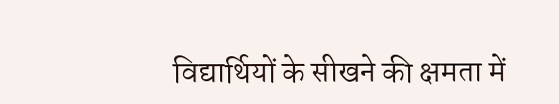विद्यार्थियों के सीखने की क्षमता में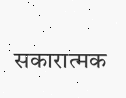सकारात्मक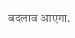बदलाव आएगा.